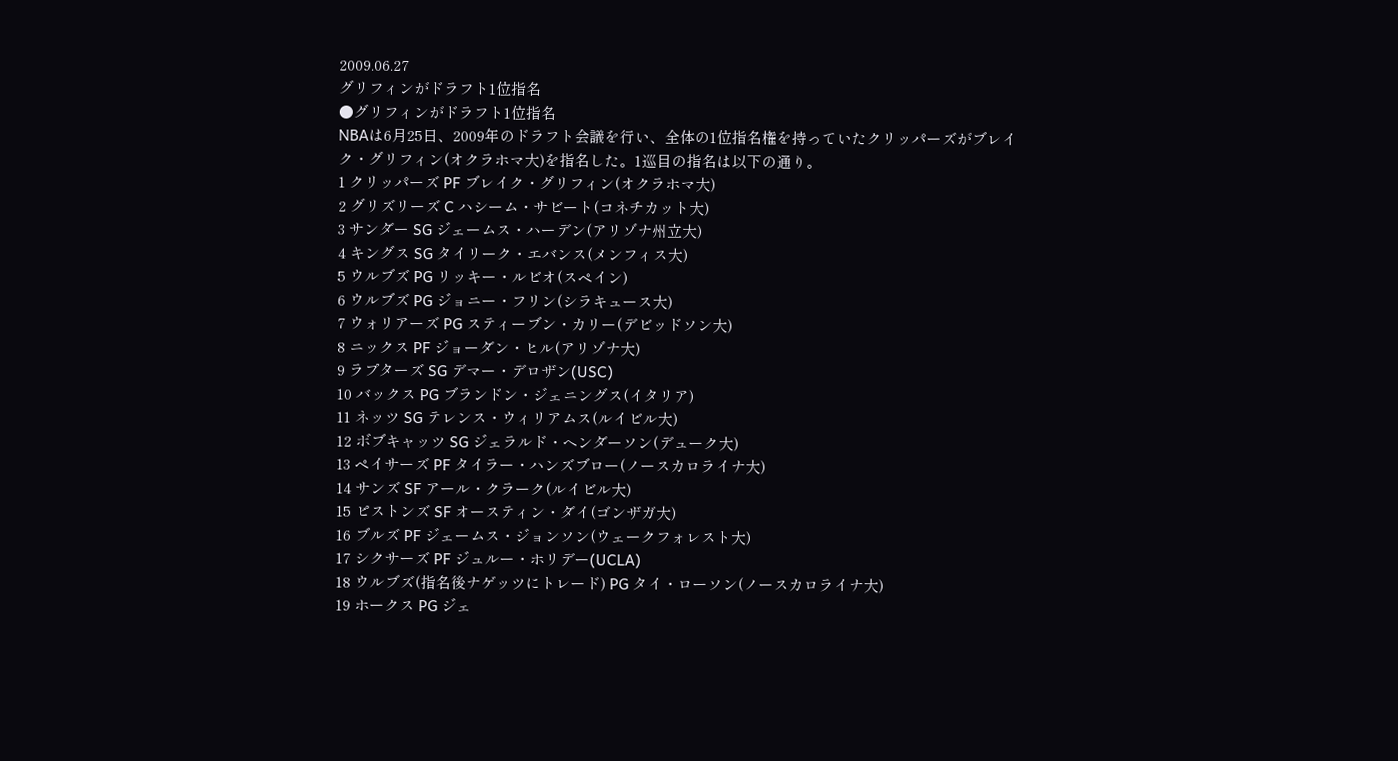2009.06.27
グリフィンがドラフト1位指名
●グリフィンがドラフト1位指名
NBAは6月25日、2009年のドラフト会議を行い、全体の1位指名権を持っていたクリッパーズがブレイク・グリフィン(オクラホマ大)を指名した。1巡目の指名は以下の通り。
1 クリッパーズ PF ブレイク・グリフィン(オクラホマ大)
2 グリズリーズ C ハシーム・サビート(コネチカット大)
3 サンダー SG ジェームス・ハーデン(アリゾナ州立大)
4 キングス SG タイリーク・エバンス(メンフィス大)
5 ウルブズ PG リッキー・ルビオ(スペイン)
6 ウルブズ PG ジョニー・フリン(シラキュース大)
7 ウォリアーズ PG スティーブン・カリー(デビッドソン大)
8 ニックス PF ジョーダン・ヒル(アリゾナ大)
9 ラプターズ SG デマー・デロザン(USC)
10 バックス PG ブランドン・ジェニングス(イタリア)
11 ネッツ SG テレンス・ウィリアムス(ルイビル大)
12 ボブキャッツ SG ジェラルド・ヘンダーソン(デューク大)
13 ペイサーズ PF タイラー・ハンズブロー(ノースカロライナ大)
14 サンズ SF アール・クラーク(ルイビル大)
15 ピストンズ SF オースティン・ダイ(ゴンザガ大)
16 ブルズ PF ジェームス・ジョンソン(ウェークフォレスト大)
17 シクサーズ PF ジュルー・ホリデー(UCLA)
18 ウルブズ(指名後ナゲッツにトレード) PG タイ・ローソン(ノースカロライナ大)
19 ホークス PG ジェ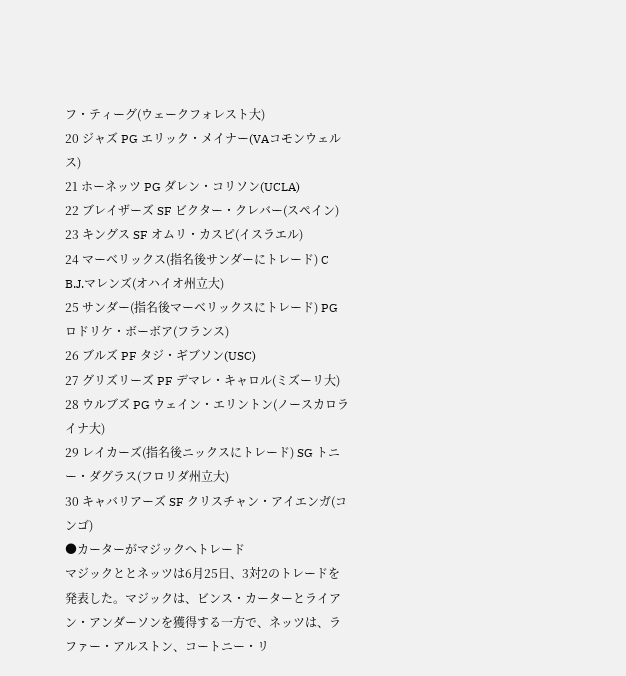フ・ティーグ(ウェークフォレスト大)
20 ジャズ PG エリック・メイナー(VAコモンウェルス)
21 ホーネッツ PG ダレン・コリソン(UCLA)
22 ブレイザーズ SF ビクター・クレバー(スペイン)
23 キングス SF オムリ・カスピ(イスラエル)
24 マーベリックス(指名後サンダーにトレード) C B.J.マレンズ(オハイオ州立大)
25 サンダー(指名後マーベリックスにトレード) PG ロドリケ・ボーボア(フランス)
26 ブルズ PF タジ・ギブソン(USC)
27 グリズリーズ PF デマレ・キャロル(ミズーリ大)
28 ウルブズ PG ウェイン・エリントン(ノースカロライナ大)
29 レイカーズ(指名後ニックスにトレード) SG トニー・ダグラス(フロリダ州立大)
30 キャバリアーズ SF クリスチャン・アイエンガ(コンゴ)
●カーターがマジックへトレード
マジックととネッツは6月25日、3対2のトレードを発表した。マジックは、ビンス・カーターとライアン・アンダーソンを獲得する一方で、ネッツは、ラファー・アルストン、コートニー・リ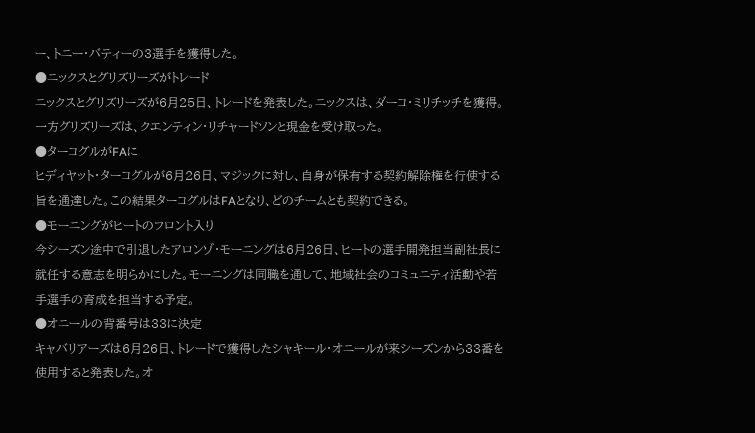ー、トニー・バティーの3選手を獲得した。
●ニックスとグリズリーズがトレード
ニックスとグリズリーズが6月25日、トレードを発表した。ニックスは、ダーコ・ミリチッチを獲得。一方グリズリーズは、クエンティン・リチャードソンと現金を受け取った。
●ターコグルがFAに
ヒディヤット・ターコグルが6月26日、マジックに対し、自身が保有する契約解除権を行使する旨を通達した。この結果ターコグルはFAとなり、どのチームとも契約できる。
●モーニングがヒートのフロント入り
今シーズン途中で引退したアロンゾ・モーニングは6月26日、ヒートの選手開発担当副社長に就任する意志を明らかにした。モーニングは同職を通して、地域社会のコミュニティ活動や若手選手の育成を担当する予定。
●オニールの背番号は33に決定
キャバリアーズは6月26日、トレードで獲得したシャキール・オニールが来シーズンから33番を使用すると発表した。オ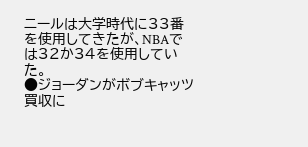ニールは大学時代に33番を使用してきたが、NBAでは32か34を使用していた。
●ジョーダンがボブキャッツ買収に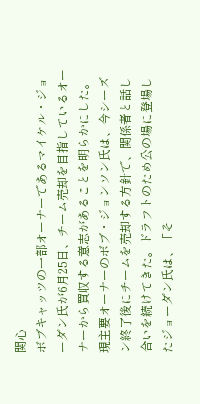関心
ボブキャッツの一部オーナーであるマイケル・ジョーダン氏が6月25日、チーム売却を目指しているオーナーから買収する意志があることを明らかにした。現主要オーナーのボブ・ジョンソン氏は、今シーズン終了後にチームを売却する方針で、関係者と話し合いを続けてきた。ドラフトのため公の場に登場したジョーダン氏は、「そ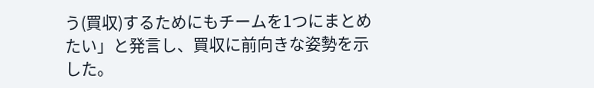う(買収)するためにもチームを1つにまとめたい」と発言し、買収に前向きな姿勢を示した。